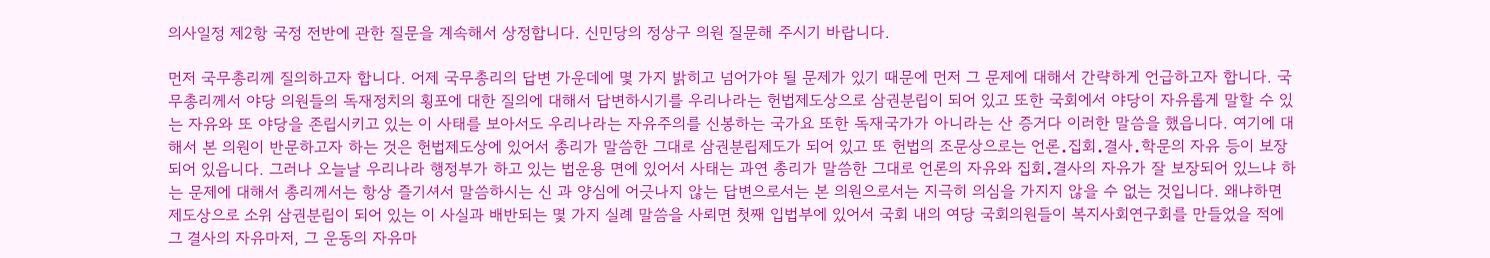의사일정 제2항 국정 전반에 관한 질문을 계속해서 상정합니다. 신민당의 정상구 의원 질문해 주시기 바랍니다.

먼저 국무총리께 질의하고자 합니다. 어제 국무총리의 답변 가운데에 몇 가지 밝히고 넘어가야 될 문제가 있기 때문에 먼저 그 문제에 대해서 간략하게 언급하고자 합니다. 국무총리께서 야당 의원들의 독재정치의 횡포에 대한 질의에 대해서 답변하시기를 우리나라는 헌법제도상으로 삼권분립이 되어 있고 또한 국회에서 야당이 자유롭게 말할 수 있는 자유와 또 야당을 존립시키고 있는 이 사태를 보아서도 우리나라는 자유주의를 신봉하는 국가요 또한 독재국가가 아니라는 산 증거다 이러한 말씀을 했읍니다. 여기에 대해서 본 의원이 반문하고자 하는 것은 헌법제도상에 있어서 총리가 말씀한 그대로 삼권분립제도가 되어 있고 또 헌법의 조문상으로는 언론․집회․결사․학문의 자유 등이 보장되어 있읍니다. 그러나 오늘날 우리나라 행정부가 하고 있는 법운용 면에 있어서 사태는 과연 총리가 말씀한 그대로 언론의 자유와 집회․결사의 자유가 잘 보장되어 있느냐 하는 문제에 대해서 총리께서는 항상 즐기셔서 말씀하시는 신 과 양심에 어긋나지 않는 답변으로서는 본 의원으로서는 지극히 의심을 가지지 않을 수 없는 것입니다. 왜냐하면 제도상으로 소위 삼권분립이 되어 있는 이 사실과 배반되는 몇 가지 실례 말씀을 사뢰면 첫째 입법부에 있어서 국회 내의 여당 국회의원들이 복지사회연구회를 만들었을 적에 그 결사의 자유마저, 그 운동의 자유마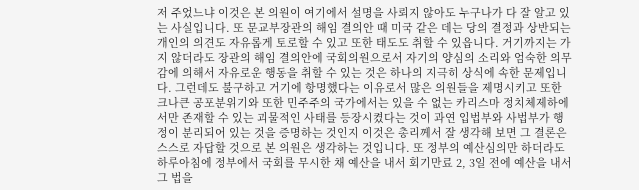저 주었느냐 이것은 본 의원이 여기에서 설명을 사뢰지 않아도 누구나가 다 잘 알고 있는 사실입니다. 또 문교부장관의 해임 결의안 때 미국 같은 데는 당의 결정과 상반되는 개인의 의견도 자유롭게 토로할 수 있고 또한 태도도 취할 수 있읍니다. 거기까지는 가지 않더라도 장관의 해임 결의안에 국회의원으로서 자기의 양심의 소리와 엄숙한 의무감에 의해서 자유로운 행동을 취할 수 있는 것은 하나의 지극히 상식에 속한 문제입니다. 그런데도 불구하고 거기에 항명했다는 이유로서 많은 의원들을 제명시키고 또한 크나큰 공포분위기와 또한 민주주의 국가에서는 있을 수 없는 카리스마 정치체제하에서만 존재할 수 있는 괴물적인 사태를 등장시켰다는 것이 과연 입법부와 사법부가 행정이 분리되어 있는 것을 증명하는 것인지 이것은 총리께서 잘 생각해 보면 그 결론은 스스로 자답할 것으로 본 의원은 생각하는 것입니다. 또 정부의 예산심의만 하더라도 하루아침에 정부에서 국회를 무시한 채 예산을 내서 회기만료 2, 3일 전에 예산을 내서 그 법을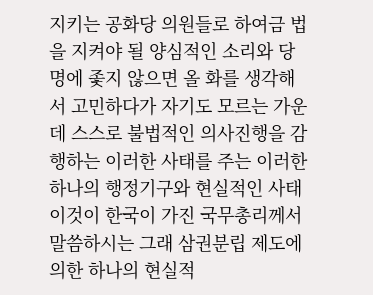지키는 공화당 의원들로 하여금 법을 지켜야 될 양심적인 소리와 당명에 좇지 않으면 올 화를 생각해서 고민하다가 자기도 모르는 가운데 스스로 불법적인 의사진행을 감행하는 이러한 사태를 주는 이러한 하나의 행정기구와 현실적인 사태 이것이 한국이 가진 국무총리께서 말씀하시는 그래 삼권분립 제도에 의한 하나의 현실적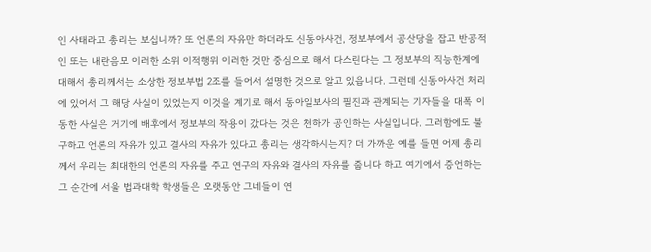인 사태라고 총리는 보십니까? 또 언론의 자유만 하더라도 신동아사건, 정보부에서 공산당을 잡고 반공적인 또는 내란음모 이러한 소위 이적행위 이러한 것만 중심으로 해서 다스린다는 그 정보부의 직능한계에 대해서 총리께서는 소상한 정보부법 2조를 들어서 설명한 것으로 알고 있읍니다. 그런데 신동아사건 처리에 있어서 그 해당 사실이 있었는지 이것을 계기로 해서 동아일보사의 필진과 관계되는 기자들을 대폭 이동한 사실은 거기에 배후에서 정보부의 작용이 갔다는 것은 천하가 공인하는 사실입니다. 그러함에도 불구하고 언론의 자유가 있고 결사의 자유가 있다고 총리는 생각하시는지? 더 가까운 예를 들면 어제 총리께서 우리는 최대한의 언론의 자유를 주고 연구의 자유와 결사의 자유를 줍니다 하고 여기에서 증언하는 그 순간에 서울 법과대학 학생들은 오랫동안 그네들이 연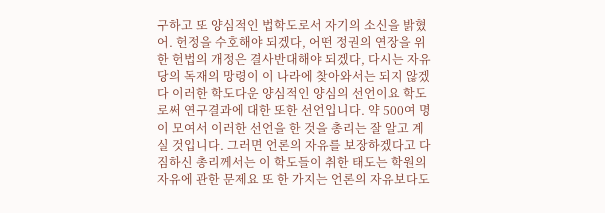구하고 또 양심적인 법학도로서 자기의 소신을 밝혔어. 헌정을 수호해야 되겠다, 어떤 정권의 연장을 위한 헌법의 개정은 결사반대해야 되겠다, 다시는 자유당의 독재의 망령이 이 나라에 찾아와서는 되지 않겠다 이러한 학도다운 양심적인 양심의 선언이요 학도로써 연구결과에 대한 또한 선언입니다. 약 500여 명이 모여서 이러한 선언을 한 것을 총리는 잘 알고 계실 것입니다. 그러면 언론의 자유를 보장하겠다고 다짐하신 총리께서는 이 학도들이 취한 태도는 학원의 자유에 관한 문제요 또 한 가지는 언론의 자유보다도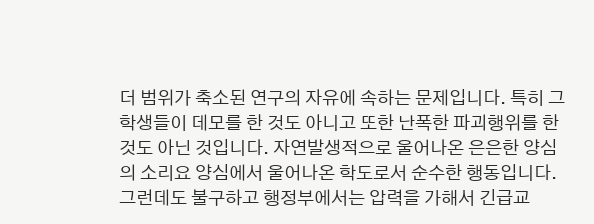더 범위가 축소된 연구의 자유에 속하는 문제입니다. 특히 그 학생들이 데모를 한 것도 아니고 또한 난폭한 파괴행위를 한 것도 아닌 것입니다. 자연발생적으로 울어나온 은은한 양심의 소리요 양심에서 울어나온 학도로서 순수한 행동입니다. 그런데도 불구하고 행정부에서는 압력을 가해서 긴급교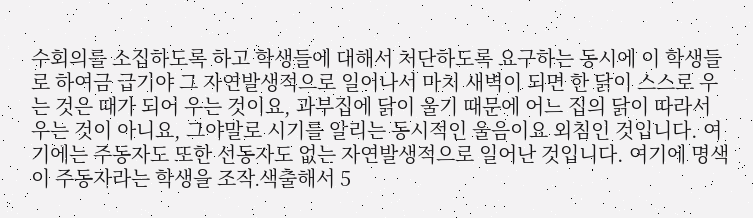수회의를 소집하도록 하고 학생들에 대해서 처단하도록 요구하는 동시에 이 학생들로 하여금 급기야 그 자연발생적으로 일어나서 마치 새벽이 되면 한 닭이 스스로 우는 것은 때가 되어 우는 것이요, 과부집에 닭이 울기 때문에 어느 집의 닭이 따라서 우는 것이 아니요, 그야말로 시기를 알리는 동시적인 울음이요 외침인 것입니다. 여기에는 주동자도 또한 선동자도 없는 자연발생적으로 일어난 것입니다. 여기에 명색이 주동자라는 학생을 조작․색출해서 5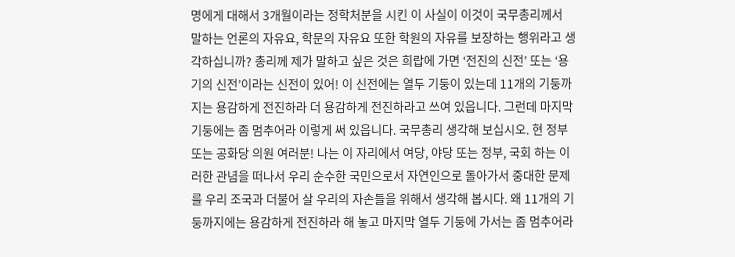명에게 대해서 3개월이라는 정학처분을 시킨 이 사실이 이것이 국무총리께서 말하는 언론의 자유요, 학문의 자유요 또한 학원의 자유를 보장하는 행위라고 생각하십니까? 총리께 제가 말하고 싶은 것은 희랍에 가면 ‘전진의 신전’ 또는 ‘용기의 신전’이라는 신전이 있어! 이 신전에는 열두 기둥이 있는데 11개의 기둥까지는 용감하게 전진하라 더 용감하게 전진하라고 쓰여 있읍니다. 그런데 마지막 기둥에는 좀 멈추어라 이렇게 써 있읍니다. 국무총리 생각해 보십시오. 현 정부 또는 공화당 의원 여러분! 나는 이 자리에서 여당, 야당 또는 정부, 국회 하는 이러한 관념을 떠나서 우리 순수한 국민으로서 자연인으로 돌아가서 중대한 문제를 우리 조국과 더불어 살 우리의 자손들을 위해서 생각해 봅시다. 왜 11개의 기둥까지에는 용감하게 전진하라 해 놓고 마지막 열두 기둥에 가서는 좀 멈추어라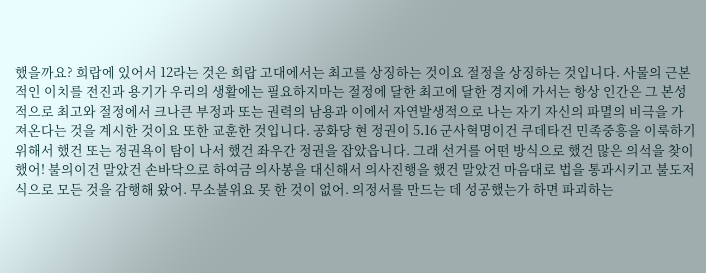했을까요? 희랍에 있어서 12라는 것은 희랍 고대에서는 최고를 상징하는 것이요 절정을 상징하는 것입니다. 사물의 근본적인 이치를 전진과 용기가 우리의 생활에는 필요하지마는 절정에 달한 최고에 달한 경지에 가서는 항상 인간은 그 본성적으로 최고와 절정에서 크나큰 부정과 또는 권력의 남용과 이에서 자연발생적으로 나는 자기 자신의 파멸의 비극을 가져온다는 것을 계시한 것이요 또한 교훈한 것입니다. 공화당 현 정권이 5․16 군사혁명이건 쿠데타건 민족중흥을 이룩하기 위해서 했건 또는 정권욕이 탐이 나서 했건 좌우간 정권을 잡았읍니다. 그래 선거를 어떤 방식으로 했건 많은 의석을 찾이했어! 불의이건 말았건 손바닥으로 하여금 의사봉을 대신해서 의사진행을 했건 말았건 마음대로 법을 통과시키고 불도저식으로 모든 것을 감행해 왔어. 무소불위요 못 한 것이 없어. 의정서를 만드는 데 성공했는가 하면 파괴하는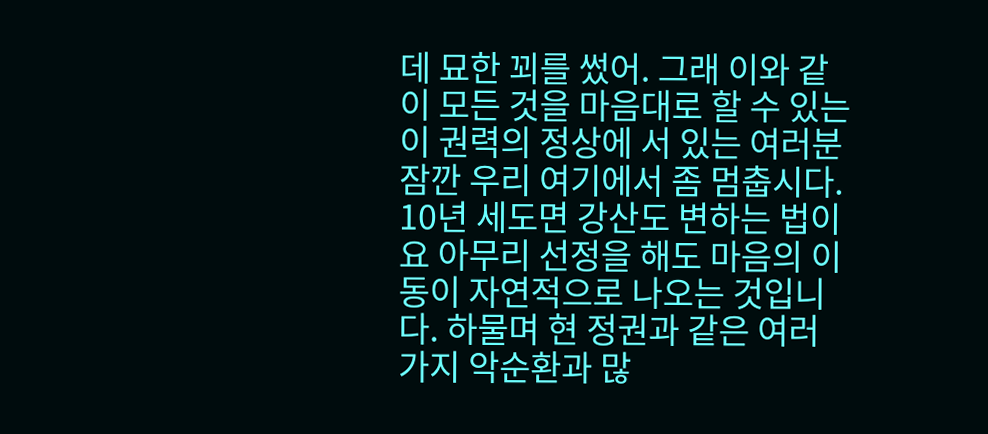데 묘한 꾀를 썼어. 그래 이와 같이 모든 것을 마음대로 할 수 있는 이 권력의 정상에 서 있는 여러분 잠깐 우리 여기에서 좀 멈춥시다. 10년 세도면 강산도 변하는 법이요 아무리 선정을 해도 마음의 이동이 자연적으로 나오는 것입니다. 하물며 현 정권과 같은 여러 가지 악순환과 많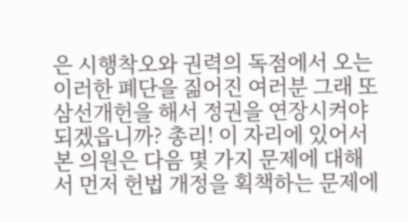은 시행착오와 권력의 독점에서 오는 이러한 폐단을 짊어진 여러분 그래 또 삼선개헌을 해서 정권을 연장시켜야 되겠읍니까? 총리! 이 자리에 있어서 본 의원은 다음 몇 가지 문제에 대해서 먼저 헌법 개정을 획책하는 문제에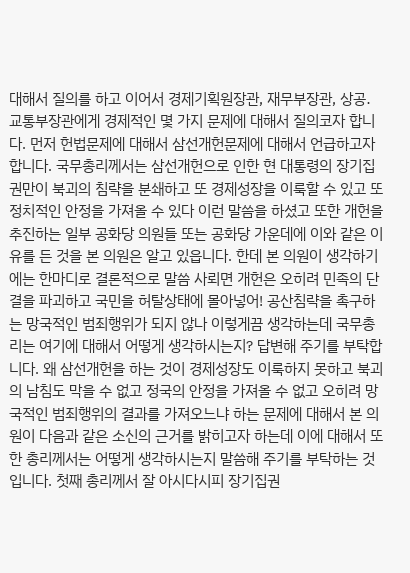대해서 질의를 하고 이어서 경제기획원장관, 재무부장관, 상공․교통부장관에게 경제적인 몇 가지 문제에 대해서 질의코자 합니다. 먼저 헌법문제에 대해서 삼선개헌문제에 대해서 언급하고자 합니다. 국무총리께서는 삼선개헌으로 인한 현 대통령의 장기집권만이 북괴의 침략을 분쇄하고 또 경제성장을 이룩할 수 있고 또 정치적인 안정을 가져올 수 있다 이런 말씀을 하셨고 또한 개헌을 추진하는 일부 공화당 의원들 또는 공화당 가운데에 이와 같은 이유를 든 것을 본 의원은 알고 있읍니다. 한데 본 의원이 생각하기에는 한마디로 결론적으로 말씀 사뢰면 개헌은 오히려 민족의 단결을 파괴하고 국민을 허탈상태에 몰아넣어! 공산침략을 촉구하는 망국적인 범죄행위가 되지 않나 이렇게끔 생각하는데 국무총리는 여기에 대해서 어떻게 생각하시는지? 답변해 주기를 부탁합니다. 왜 삼선개헌을 하는 것이 경제성장도 이룩하지 못하고 북괴의 남침도 막을 수 없고 정국의 안정을 가져올 수 없고 오히려 망국적인 범죄행위의 결과를 가져오느냐 하는 문제에 대해서 본 의원이 다음과 같은 소신의 근거를 밝히고자 하는데 이에 대해서 또한 총리께서는 어떻게 생각하시는지 말씀해 주기를 부탁하는 것입니다. 첫째 총리께서 잘 아시다시피 장기집권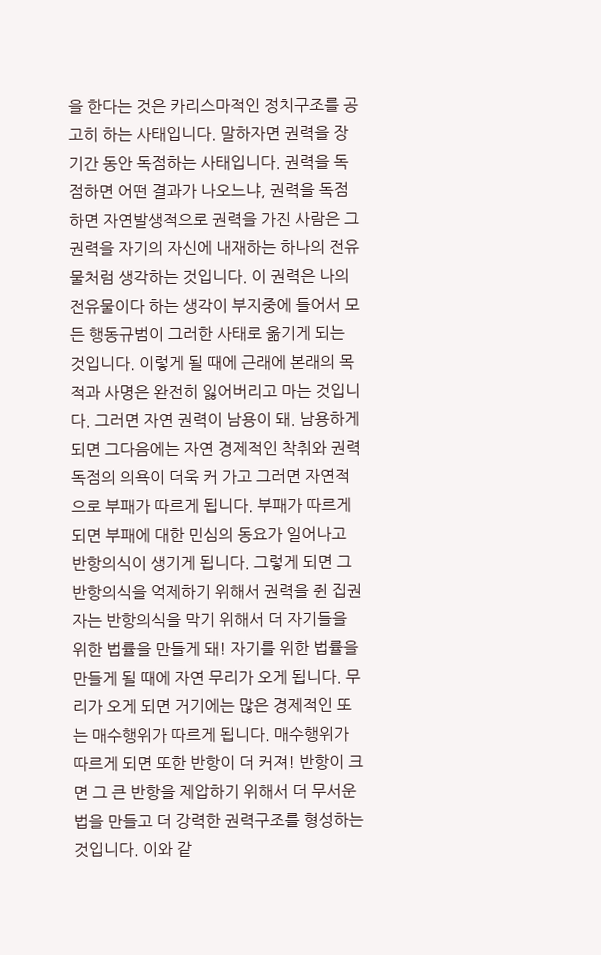을 한다는 것은 카리스마적인 정치구조를 공고히 하는 사태입니다. 말하자면 권력을 장기간 동안 독점하는 사태입니다. 권력을 독점하면 어떤 결과가 나오느냐, 권력을 독점하면 자연발생적으로 권력을 가진 사람은 그 권력을 자기의 자신에 내재하는 하나의 전유물처럼 생각하는 것입니다. 이 권력은 나의 전유물이다 하는 생각이 부지중에 들어서 모든 행동규범이 그러한 사태로 옮기게 되는 것입니다. 이렇게 될 때에 근래에 본래의 목적과 사명은 완전히 잃어버리고 마는 것입니다. 그러면 자연 권력이 남용이 돼. 남용하게 되면 그다음에는 자연 경제적인 착취와 권력독점의 의욕이 더욱 커 가고 그러면 자연적으로 부패가 따르게 됩니다. 부패가 따르게 되면 부패에 대한 민심의 동요가 일어나고 반항의식이 생기게 됩니다. 그렇게 되면 그 반항의식을 억제하기 위해서 권력을 쥔 집권자는 반항의식을 막기 위해서 더 자기들을 위한 법률을 만들게 돼! 자기를 위한 법률을 만들게 될 때에 자연 무리가 오게 됩니다. 무리가 오게 되면 거기에는 많은 경제적인 또는 매수행위가 따르게 됩니다. 매수행위가 따르게 되면 또한 반항이 더 커져! 반항이 크면 그 큰 반항을 제압하기 위해서 더 무서운 법을 만들고 더 강력한 권력구조를 형성하는 것입니다. 이와 같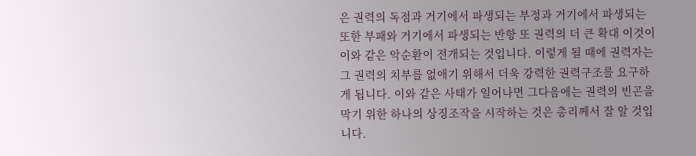은 권력의 독점과 거기에서 파생되는 부정과 거기에서 파생되는 또한 부패와 거기에서 파생되는 반항 또 권력의 더 큰 확대 이것이 이와 같은 악순환이 전개되는 것입니다. 이렇게 될 때에 권력자는 그 권력의 치부를 없애기 위해서 더욱 강력한 권력구조를 요구하게 됩니다. 이와 같은 사태가 일어나면 그다음에는 권력의 빈곤을 막기 위한 하나의 상징조작을 시작하는 것은 총리께서 잘 알 것입니다.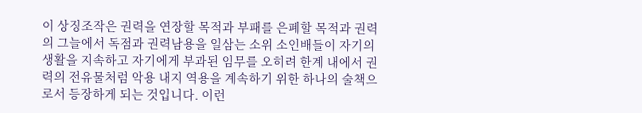이 상징조작은 권력을 연장할 목적과 부패를 은폐할 목적과 권력의 그늘에서 독점과 권력남용을 일삼는 소위 소인배들이 자기의 생활을 지속하고 자기에게 부과된 임무를 오히려 한계 내에서 권력의 전유물처럼 악용 내지 역용을 계속하기 위한 하나의 술책으로서 등장하게 되는 것입니다. 이런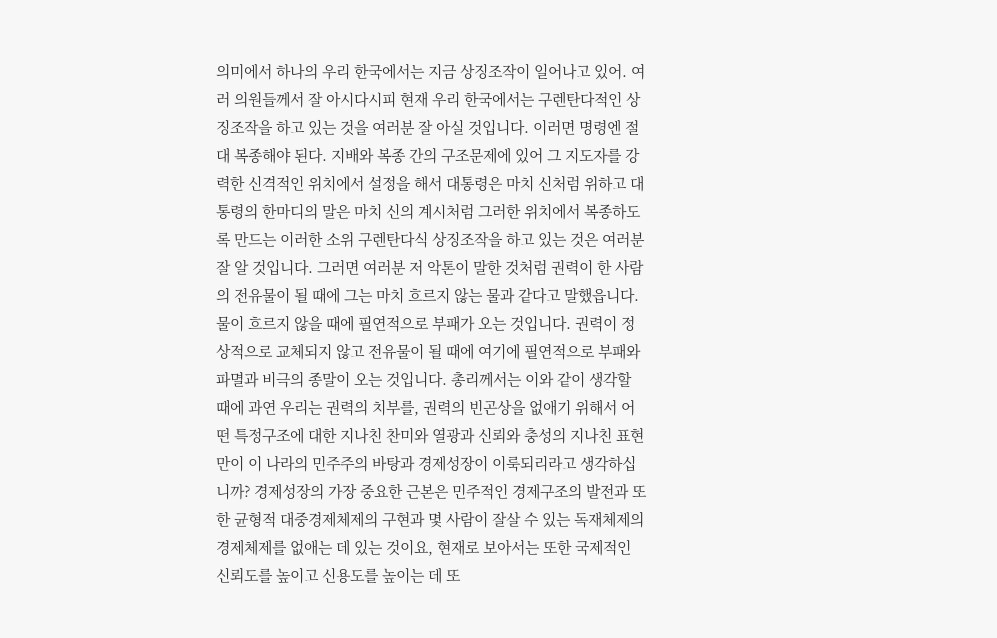의미에서 하나의 우리 한국에서는 지금 상징조작이 일어나고 있어. 여러 의원들께서 잘 아시다시피 현재 우리 한국에서는 구렌탄다적인 상징조작을 하고 있는 것을 여러분 잘 아실 것입니다. 이러면 명령엔 절대 복종해야 된다. 지배와 복종 간의 구조문제에 있어 그 지도자를 강력한 신격적인 위치에서 설정을 해서 대통령은 마치 신처럼 위하고 대통령의 한마디의 말은 마치 신의 계시처럼 그러한 위치에서 복종하도록 만드는 이러한 소위 구렌탄다식 상징조작을 하고 있는 것은 여러분 잘 알 것입니다. 그러면 여러분 저 악톤이 말한 것처럼 권력이 한 사람의 전유물이 될 때에 그는 마치 흐르지 않는 물과 같다고 말했읍니다. 물이 흐르지 않을 때에 필연적으로 부패가 오는 것입니다. 권력이 정상적으로 교체되지 않고 전유물이 될 때에 여기에 필연적으로 부패와 파멸과 비극의 종말이 오는 것입니다. 총리께서는 이와 같이 생각할 때에 과연 우리는 권력의 치부를, 권력의 빈곤상을 없애기 위해서 어떤 특정구조에 대한 지나친 찬미와 열광과 신뢰와 충성의 지나친 표현만이 이 나라의 민주주의 바탕과 경제성장이 이룩되리라고 생각하십니까? 경제성장의 가장 중요한 근본은 민주적인 경제구조의 발전과 또한 균형적 대중경제체제의 구현과 몇 사람이 잘살 수 있는 독재체제의 경제체제를 없애는 데 있는 것이요, 현재로 보아서는 또한 국제적인 신뢰도를 높이고 신용도를 높이는 데 또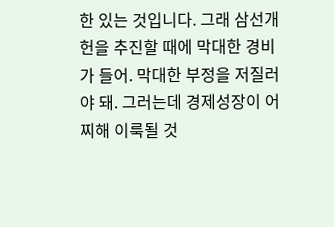한 있는 것입니다. 그래 삼선개헌을 추진할 때에 막대한 경비가 들어. 막대한 부정을 저질러야 돼. 그러는데 경제성장이 어찌해 이룩될 것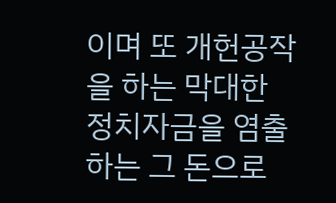이며 또 개헌공작을 하는 막대한 정치자금을 염출하는 그 돈으로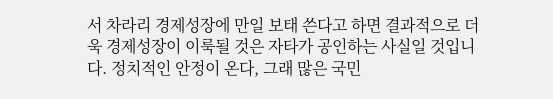서 차라리 경제성장에 만일 보태 쓴다고 하면 결과적으로 더욱 경제성장이 이룩될 것은 자타가 공인하는 사실일 것입니다. 정치적인 안정이 온다, 그래 많은 국민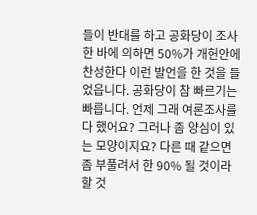들이 반대를 하고 공화당이 조사한 바에 의하면 50%가 개헌안에 찬성한다 이런 발언을 한 것을 들었읍니다. 공화당이 참 빠르기는 빠릅니다. 언제 그래 여론조사를 다 했어요? 그러나 좀 양심이 있는 모양이지요? 다른 때 같으면 좀 부풀려서 한 90% 될 것이라 할 것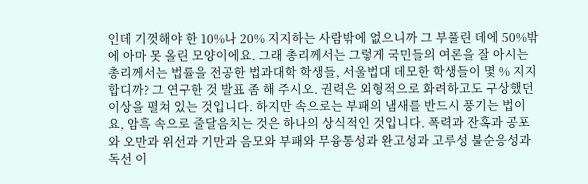인데 기껏해야 한 10%나 20% 지지하는 사람밖에 없으니까 그 부풀린 데에 50%밖에 아마 못 올린 모양이에요. 그래 총리께서는 그렇게 국민들의 여론을 잘 아시는 총리께서는 법률을 전공한 법과대학 학생들, 서울법대 데모한 학생들이 몇 % 지지합디까? 그 연구한 것 발표 좀 해 주시오. 권력은 외형적으로 화려하고도 구상했던 이상을 펼쳐 있는 것입니다. 하지만 속으로는 부패의 냄새를 반드시 풍기는 법이요, 암흑 속으로 줄달음치는 것은 하나의 상식적인 것입니다. 폭력과 잔혹과 공포와 오만과 위선과 기만과 음모와 부패와 무융통성과 완고성과 고루성 불순응성과 독선 이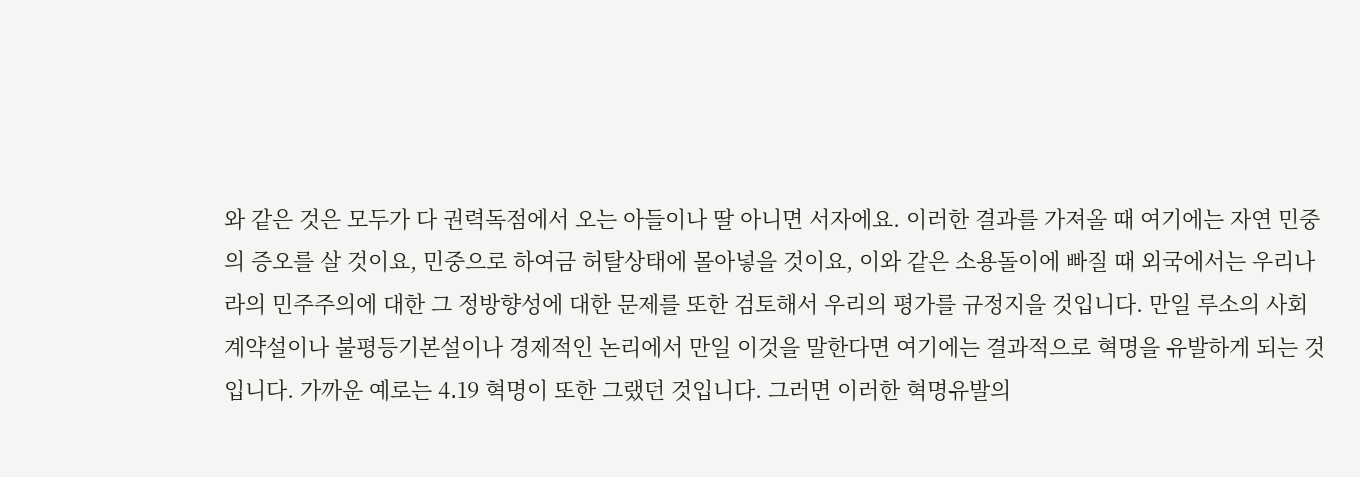와 같은 것은 모두가 다 권력독점에서 오는 아들이나 딸 아니면 서자에요. 이러한 결과를 가져올 때 여기에는 자연 민중의 증오를 살 것이요, 민중으로 하여금 허탈상태에 몰아넣을 것이요, 이와 같은 소용돌이에 빠질 때 외국에서는 우리나라의 민주주의에 대한 그 정방향성에 대한 문제를 또한 검토해서 우리의 평가를 규정지을 것입니다. 만일 루소의 사회계약설이나 불평등기본설이나 경제적인 논리에서 만일 이것을 말한다면 여기에는 결과적으로 혁명을 유발하게 되는 것입니다. 가까운 예로는 4․19 혁명이 또한 그랬던 것입니다. 그러면 이러한 혁명유발의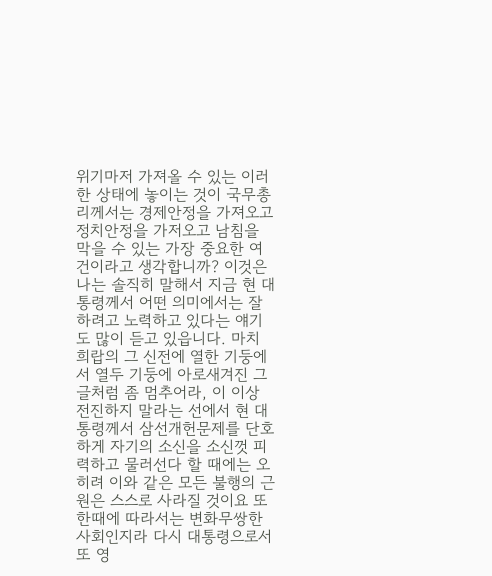위기마저 가져올 수 있는 이러한 상태에 놓이는 것이 국무총리께서는 경제안정을 가져오고 정치안정을 가저오고 남침을 막을 수 있는 가장 중요한 여건이라고 생각합니까? 이것은 나는 솔직히 말해서 지금 현 대통령께서 어떤 의미에서는 잘하려고 노력하고 있다는 얘기도 많이 듣고 있읍니다. 마치 희랍의 그 신전에 열한 기둥에서 열두 기둥에 아로새겨진 그 글처럼 좀 멈추어라, 이 이상 전진하지 말라는 선에서 현 대통령께서 삼선개헌문제를 단호하게 자기의 소신을 소신껏 피력하고 물러선다 할 때에는 오히려 이와 같은 모든 불행의 근원은 스스로 사라질 것이요 또 한때에 따라서는 변화무쌍한 사회인지라 다시 대통령으로서 또 영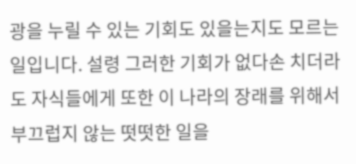광을 누릴 수 있는 기회도 있을는지도 모르는 일입니다. 설령 그러한 기회가 없다손 치더라도 자식들에게 또한 이 나라의 장래를 위해서 부끄럽지 않는 떳떳한 일을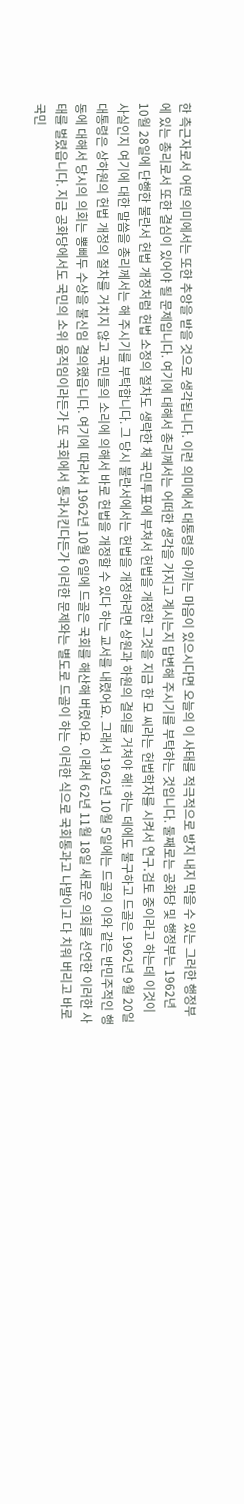한 측근자로서 어떤 의미에서는 또한 추앙을 받을 것으로 생각됩니다. 이런 의미에서 대통령을 아끼는 마음이 있으시다면 오늘의 이 사태를 적극적으로 방지 내지 막을 수 있는 그러한 행정부에 있는 총리로서 또한 결심이 있어야 될 문제입니다. 여기에 대해서 총리께서는 어떠한 생각을 가지고 계시는지 답변해 주시기를 부탁하는 것입니다. 둘째로는 공화당 및 행정부는 1962년 10월 28일에 단행한 불란서 헌법 개정처럼 헌법 소정의 절차도 생략한 채 국민투표에 부쳐서 헌법을 개정한 그것을 지금 한 모 씨라는 헌법학자를 시켜서 연구․검토 중이라고 하는데 이것이 사실인지 여기에 대한 말씀을 총리께서는 해 주시기를 부탁합니다. 그 당시 불란서에서는 헌법을 개정하려면 상원과 하원의 결의를 거쳐야 해! 하는 데에도 불구하고 드골은 1962년 9월 20일 대통령은 상하원의 헌법 개정의 절차를 거치지 않고 국민들의 소리에 의해서 바로 헌법을 개정할 수 있다 하는 교서를 내렸어요. 그래서 1962년 10월 5일에는 드골의 이와 같은 반민주적인 행동에 대해서 당시의 의회는 뽕삐두 수상을 불신임 결의했읍니다. 여기에 따라서 1962년 10월 6일에 드골은 국회를 해산해 버렸어요. 이래서 62년 11월 18일 새로운 의회를 선언한 이러한 사태를 벌렸읍니다. 지금 공화당에서도 국민의 소위 움직임이라든가 또 국회에서 통과시킨다든가 이러한 문제와는 별도로 드골이 하는 이러한 식으로 국회통과고 나발이고 다 치워 버리고 바로 국민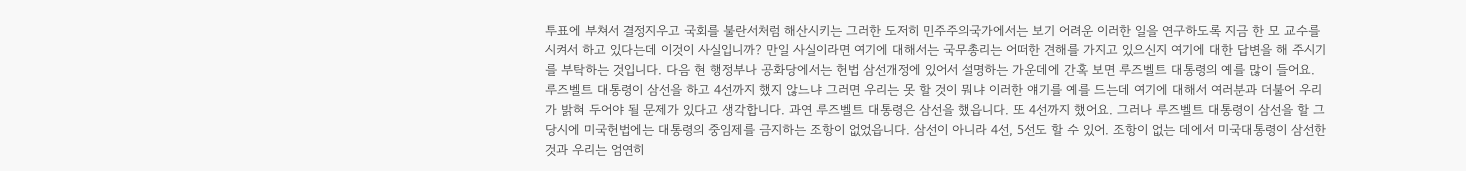투표에 부쳐서 결정지우고 국회를 불란서처럼 해산시키는 그러한 도저히 민주주의국가에서는 보기 어려운 이러한 일을 연구하도록 지금 한 모 교수를 시켜서 하고 있다는데 이것이 사실입니까? 만일 사실이라면 여기에 대해서는 국무총리는 어떠한 견해를 가지고 있으신지 여기에 대한 답변을 해 주시기를 부탁하는 것입니다. 다음 현 행정부나 공화당에서는 헌법 삼선개정에 있어서 설명하는 가운데에 간혹 보면 루즈벨트 대통령의 예를 많이 들어요. 루즈벨트 대통령이 삼선을 하고 4선까지 했지 않느냐 그러면 우리는 못 할 것이 뭐냐 이러한 얘기를 예를 드는데 여기에 대해서 여러분과 더불어 우리가 밝혀 두어야 될 문제가 있다고 생각합니다. 과연 루즈벨트 대통령은 삼선을 했읍니다. 또 4선까지 했어요. 그러나 루즈벨트 대통령이 삼선을 할 그 당시에 미국헌법에는 대통령의 중임제를 금지하는 조항이 없었읍니다. 삼선이 아니라 4선, 5선도 할 수 있어. 조항이 없는 데에서 미국대통령이 삼선한 것과 우리는 엄연히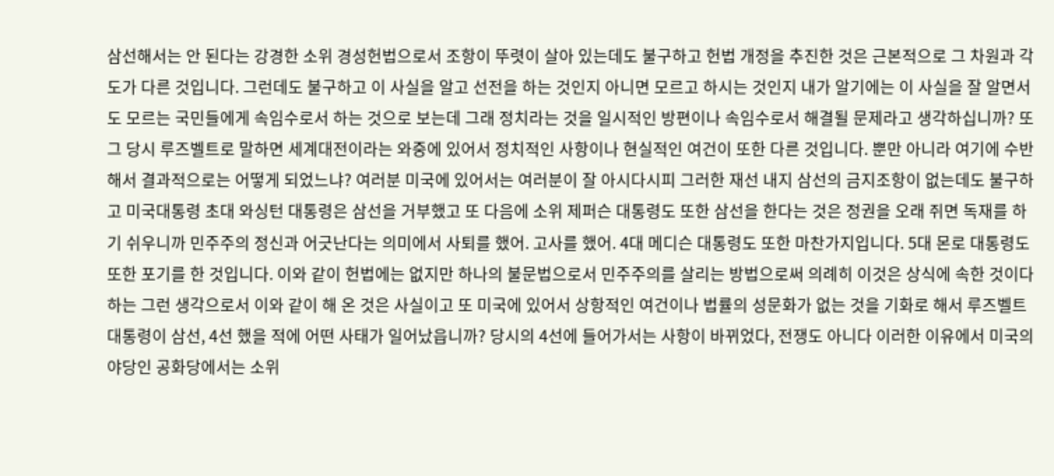삼선해서는 안 된다는 강경한 소위 경성헌법으로서 조항이 뚜렷이 살아 있는데도 불구하고 헌법 개정을 추진한 것은 근본적으로 그 차원과 각도가 다른 것입니다. 그런데도 불구하고 이 사실을 알고 선전을 하는 것인지 아니면 모르고 하시는 것인지 내가 알기에는 이 사실을 잘 알면서도 모르는 국민들에게 속임수로서 하는 것으로 보는데 그래 정치라는 것을 일시적인 방편이나 속임수로서 해결될 문제라고 생각하십니까? 또 그 당시 루즈벨트로 말하면 세계대전이라는 와중에 있어서 정치적인 사항이나 현실적인 여건이 또한 다른 것입니다. 뿐만 아니라 여기에 수반해서 결과적으로는 어떻게 되었느냐? 여러분 미국에 있어서는 여러분이 잘 아시다시피 그러한 재선 내지 삼선의 금지조항이 없는데도 불구하고 미국대통령 초대 와싱턴 대통령은 삼선을 거부했고 또 다음에 소위 제퍼슨 대통령도 또한 삼선을 한다는 것은 정권을 오래 쥐면 독재를 하기 쉬우니까 민주주의 정신과 어긋난다는 의미에서 사퇴를 했어. 고사를 했어. 4대 메디슨 대통령도 또한 마찬가지입니다. 5대 몬로 대통령도 또한 포기를 한 것입니다. 이와 같이 헌법에는 없지만 하나의 불문법으로서 민주주의를 살리는 방법으로써 의례히 이것은 상식에 속한 것이다 하는 그런 생각으로서 이와 같이 해 온 것은 사실이고 또 미국에 있어서 상항적인 여건이나 법률의 성문화가 없는 것을 기화로 해서 루즈벨트 대통령이 삼선, 4선 했을 적에 어떤 사태가 일어났읍니까? 당시의 4선에 들어가서는 사항이 바뀌었다, 전쟁도 아니다 이러한 이유에서 미국의 야당인 공화당에서는 소위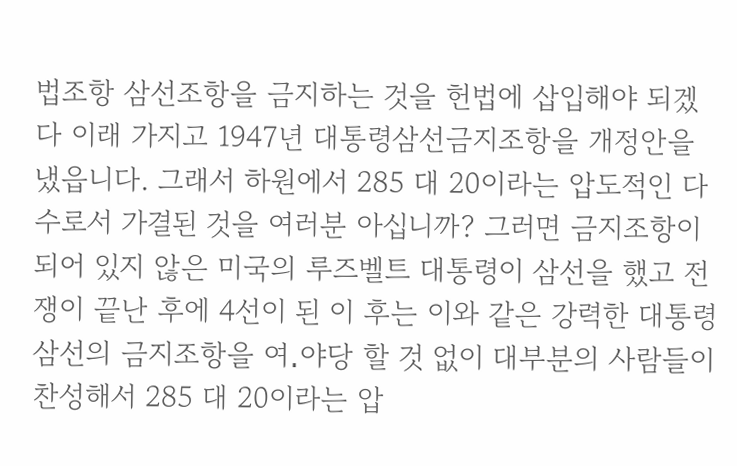법조항 삼선조항을 금지하는 것을 헌법에 삽입해야 되겠다 이래 가지고 1947년 대통령삼선금지조항을 개정안을 냈읍니다. 그래서 하원에서 285 대 20이라는 압도적인 다수로서 가결된 것을 여러분 아십니까? 그러면 금지조항이 되어 있지 않은 미국의 루즈벨트 대통령이 삼선을 했고 전쟁이 끝난 후에 4선이 된 이 후는 이와 같은 강력한 대통령 삼선의 금지조항을 여․야당 할 것 없이 대부분의 사람들이 찬성해서 285 대 20이라는 압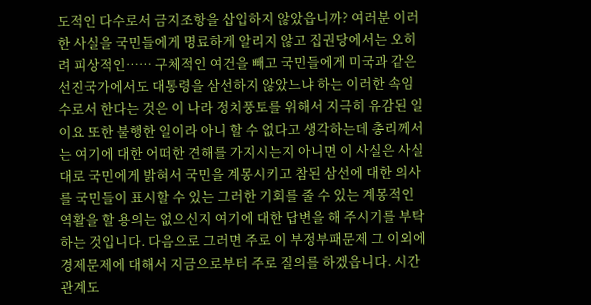도적인 다수로서 금지조항을 삽입하지 않았읍니까? 여러분 이러한 사실을 국민들에게 명료하게 알리지 않고 집권당에서는 오히려 피상적인…… 구체적인 여건을 빼고 국민들에게 미국과 같은 선진국가에서도 대통령을 삼선하지 않았느냐 하는 이러한 속임수로서 한다는 것은 이 나라 정치풍토를 위해서 지극히 유감된 일이요 또한 불행한 일이라 아니 할 수 없다고 생각하는데 총리께서는 여기에 대한 어떠한 견해를 가지시는지 아니면 이 사실은 사실대로 국민에게 밝혀서 국민을 계몽시키고 참된 삼선에 대한 의사를 국민들이 표시할 수 있는 그러한 기회를 줄 수 있는 계몽적인 역활을 할 용의는 없으신지 여기에 대한 답변을 해 주시기를 부탁하는 것입니다. 다음으로 그러면 주로 이 부정부패문제 그 이외에 경제문제에 대해서 지금으로부터 주로 질의를 하겠읍니다. 시간관계도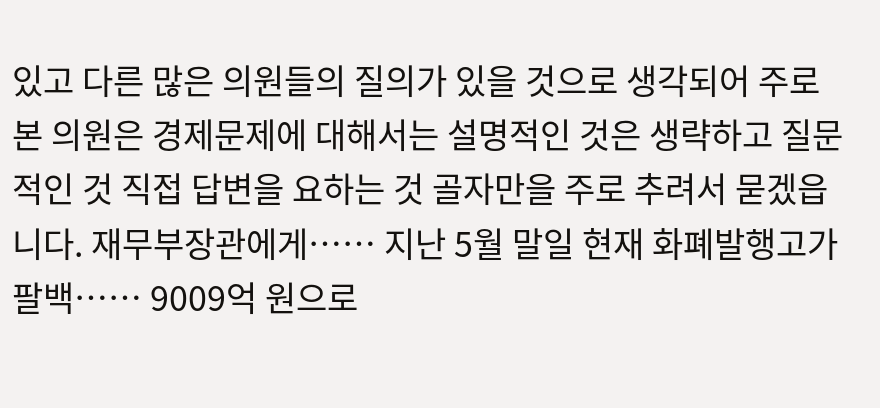있고 다른 많은 의원들의 질의가 있을 것으로 생각되어 주로 본 의원은 경제문제에 대해서는 설명적인 것은 생략하고 질문적인 것 직접 답변을 요하는 것 골자만을 주로 추려서 묻겠읍니다. 재무부장관에게…… 지난 5월 말일 현재 화폐발행고가 팔백…… 9009억 원으로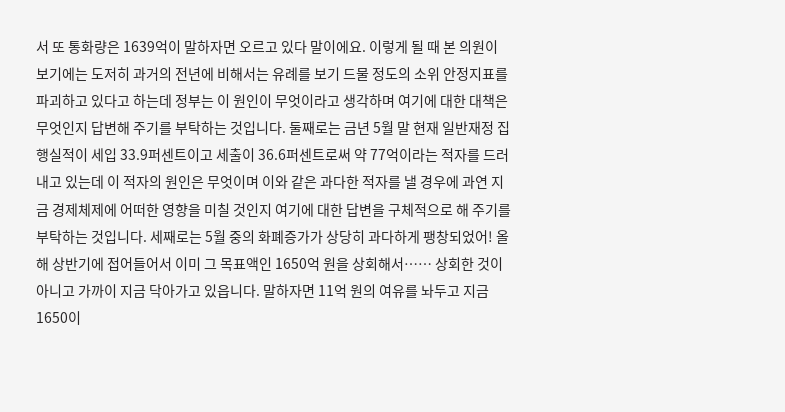서 또 통화량은 1639억이 말하자면 오르고 있다 말이에요. 이렇게 될 때 본 의원이 보기에는 도저히 과거의 전년에 비해서는 유례를 보기 드물 정도의 소위 안정지표를 파괴하고 있다고 하는데 정부는 이 원인이 무엇이라고 생각하며 여기에 대한 대책은 무엇인지 답변해 주기를 부탁하는 것입니다. 둘째로는 금년 5월 말 현재 일반재정 집행실적이 세입 33.9퍼센트이고 세출이 36.6퍼센트로써 약 77억이라는 적자를 드러내고 있는데 이 적자의 원인은 무엇이며 이와 같은 과다한 적자를 낼 경우에 과연 지금 경제체제에 어떠한 영향을 미칠 것인지 여기에 대한 답변을 구체적으로 해 주기를 부탁하는 것입니다. 세째로는 5월 중의 화폐증가가 상당히 과다하게 팽창되었어! 올해 상반기에 접어들어서 이미 그 목표액인 1650억 원을 상회해서…… 상회한 것이 아니고 가까이 지금 닥아가고 있읍니다. 말하자면 11억 원의 여유를 놔두고 지금 1650이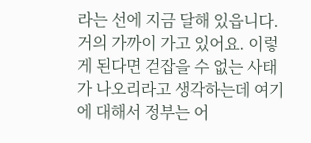라는 선에 지금 달해 있읍니다. 거의 가까이 가고 있어요. 이렇게 된다면 걷잡을 수 없는 사태가 나오리라고 생각하는데 여기에 대해서 정부는 어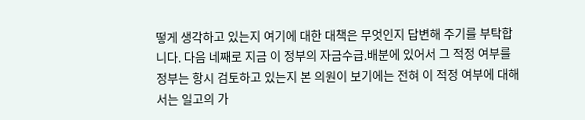떻게 생각하고 있는지 여기에 대한 대책은 무엇인지 답변해 주기를 부탁합니다. 다음 네째로 지금 이 정부의 자금수급․배분에 있어서 그 적정 여부를 정부는 항시 검토하고 있는지 본 의원이 보기에는 전혀 이 적정 여부에 대해서는 일고의 가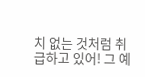치 없는 것처럼 취급하고 있어! 그 예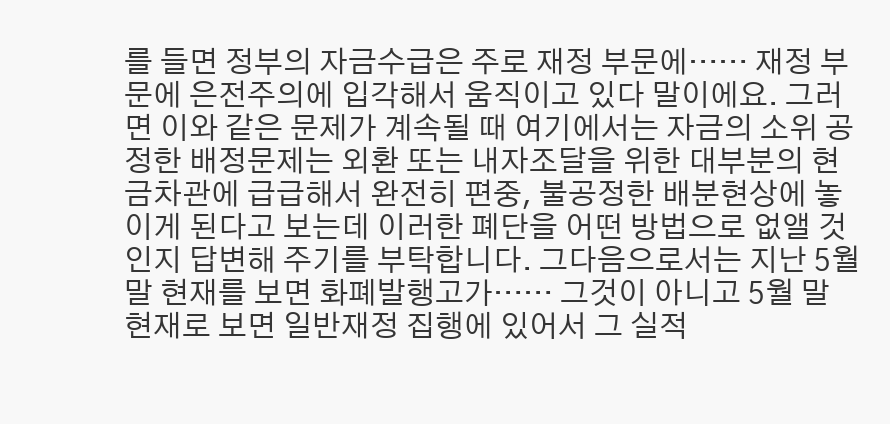를 들면 정부의 자금수급은 주로 재정 부문에…… 재정 부문에 은전주의에 입각해서 움직이고 있다 말이에요. 그러면 이와 같은 문제가 계속될 때 여기에서는 자금의 소위 공정한 배정문제는 외환 또는 내자조달을 위한 대부분의 현금차관에 급급해서 완전히 편중, 불공정한 배분현상에 놓이게 된다고 보는데 이러한 폐단을 어떤 방법으로 없앨 것인지 답변해 주기를 부탁합니다. 그다음으로서는 지난 5월 말 현재를 보면 화폐발행고가…… 그것이 아니고 5월 말 현재로 보면 일반재정 집행에 있어서 그 실적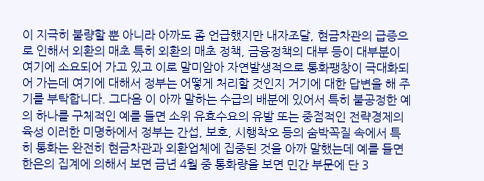이 지극히 불량할 뿐 아니라 아까도 좀 언급했지만 내자조달, 현금차관의 급증으로 인해서 외환의 매초 특히 외환의 매초 정책, 금융정책의 대부 등이 대부분이 여기에 소요되어 가고 있고 이로 말미암아 자연발생적으로 통화팽창이 극대화되어 가는데 여기에 대해서 정부는 어떻게 처리할 것인지 거기에 대한 답변을 해 주기를 부탁합니다. 그다음 이 아까 말하는 수급의 배분에 있어서 특히 불공정한 예의 하나를 구체적인 예를 들면 소위 유효수요의 유발 또는 중점적인 전략경제의 육성 이러한 미명하에서 정부는 간섭, 보호, 시행착오 등의 숨박꼭질 속에서 특히 통화는 완전히 현금차관과 외환업체에 집중된 것을 아까 말했는데 예를 들면 한은의 집계에 의해서 보면 금년 4월 중 통화량을 보면 민간 부문에 단 3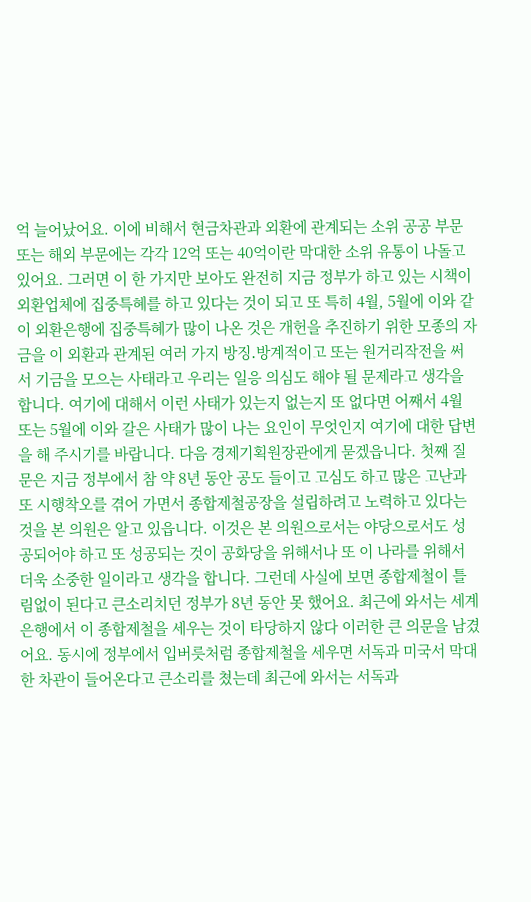억 늘어났어요. 이에 비해서 현금차관과 외환에 관계되는 소위 공공 부문 또는 해외 부문에는 각각 12억 또는 40억이란 막대한 소위 유통이 나돌고 있어요. 그러면 이 한 가지만 보아도 완전히 지금 정부가 하고 있는 시책이 외환업체에 집중특혜를 하고 있다는 것이 되고 또 특히 4월, 5월에 이와 같이 외환은행에 집중특혜가 많이 나온 것은 개헌을 추진하기 위한 모종의 자금을 이 외환과 관계된 여러 가지 방징․방계적이고 또는 원거리작전을 써서 기금을 모으는 사태라고 우리는 일응 의심도 해야 될 문제라고 생각을 합니다. 여기에 대해서 이런 사태가 있는지 없는지 또 없다면 어째서 4월 또는 5월에 이와 갈은 사태가 많이 나는 요인이 무엇인지 여기에 대한 답변을 해 주시기를 바랍니다. 다음 경제기획원장관에게 묻겠읍니다. 첫째 질문은 지금 정부에서 참 약 8년 동안 공도 들이고 고심도 하고 많은 고난과 또 시행착오를 겪어 가면서 종합제철공장을 설립하려고 노력하고 있다는 것을 본 의원은 알고 있읍니다. 이것은 본 의원으로서는 야당으로서도 성공되어야 하고 또 성공되는 것이 공화당을 위해서나 또 이 나라를 위해서 더욱 소중한 일이라고 생각을 합니다. 그런데 사실에 보면 종합제철이 틀림없이 된다고 큰소리치던 정부가 8년 동안 못 했어요. 최근에 와서는 세계은행에서 이 종합제철을 세우는 것이 타당하지 않다 이러한 큰 의문을 남겼어요. 동시에 정부에서 입버릇처럼 종합제철을 세우면 서독과 미국서 막대한 차관이 들어온다고 큰소리를 쳤는데 최근에 와서는 서독과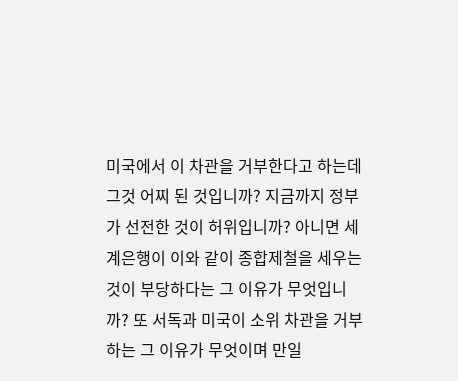미국에서 이 차관을 거부한다고 하는데 그것 어찌 된 것입니까? 지금까지 정부가 선전한 것이 허위입니까? 아니면 세계은행이 이와 같이 종합제철을 세우는 것이 부당하다는 그 이유가 무엇입니까? 또 서독과 미국이 소위 차관을 거부하는 그 이유가 무엇이며 만일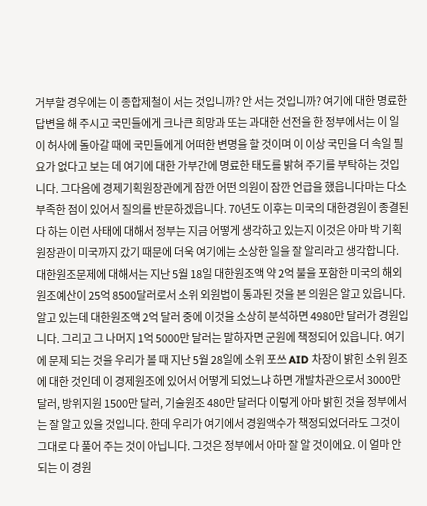거부할 경우에는 이 종합제철이 서는 것입니까? 안 서는 것입니까? 여기에 대한 명료한 답변을 해 주시고 국민들에게 크나큰 희망과 또는 과대한 선전을 한 정부에서는 이 일이 허사에 돌아갈 때에 국민들에게 어떠한 변명을 할 것이며 이 이상 국민을 더 속일 필요가 없다고 보는 데 여기에 대한 가부간에 명료한 태도를 밝혀 주기를 부탁하는 것입니다. 그다음에 경제기획원장관에게 잠깐 어떤 의원이 잠깐 언급을 했읍니다마는 다소 부족한 점이 있어서 질의를 반문하겠읍니다. 70년도 이후는 미국의 대한경원이 종결된다 하는 이런 사태에 대해서 정부는 지금 어떻게 생각하고 있는지 이것은 아마 박 기획원장관이 미국까지 갔기 때문에 더욱 여기에는 소상한 일을 잘 알리라고 생각합니다. 대한원조문제에 대해서는 지난 5월 18일 대한원조액 약 2억 불을 포함한 미국의 해외원조예산이 25억 8500달러로서 소위 외원법이 통과된 것을 본 의원은 알고 있읍니다. 알고 있는데 대한원조액 2억 달러 중에 이것을 소상히 분석하면 4980만 달러가 경원입니다. 그리고 그 나머지 1억 5000만 달러는 말하자면 군원에 책정되어 있읍니다. 여기에 문제 되는 것을 우리가 볼 때 지난 5월 28일에 소위 포쓰 AID 차장이 밝힌 소위 원조에 대한 것인데 이 경제원조에 있어서 어떻게 되었느냐 하면 개발차관으로서 3000만 달러, 방위지원 1500만 달러, 기술원조 480만 달러다 이렇게 아마 밝힌 것을 정부에서는 잘 알고 있을 것입니다. 한데 우리가 여기에서 경원액수가 책정되었더라도 그것이 그대로 다 풀어 주는 것이 아닙니다. 그것은 정부에서 아마 잘 알 것이에요. 이 얼마 안 되는 이 경원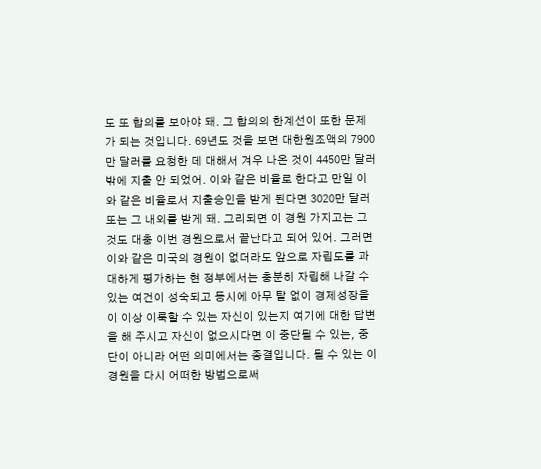도 또 합의를 보아야 돼. 그 합의의 한계선이 또한 문제가 되는 것입니다. 69년도 것을 보면 대한원조액의 7900만 달러를 요청한 데 대해서 겨우 나온 것이 4450만 달러밖에 지출 안 되었어. 이와 같은 비율로 한다고 만일 이와 같은 비율로서 지출승인을 받게 된다면 3020만 달러 또는 그 내외를 받게 돼. 그리되면 이 경원 가지고는 그것도 대충 이번 경원으로서 끝난다고 되어 있어. 그러면 이와 같은 미국의 경원이 없더라도 앞으로 자립도를 과대하게 평가하는 현 정부에서는 충분히 자립해 나갈 수 있는 여건이 성숙되고 동시에 아무 탈 없이 경제성장을 이 이상 이룩할 수 있는 자신이 있는지 여기에 대한 답변을 해 주시고 자신이 없으시다면 이 중단될 수 있는, 중단이 아니라 어떤 의미에서는 종결입니다. 될 수 있는 이 경원을 다시 어떠한 방법으로써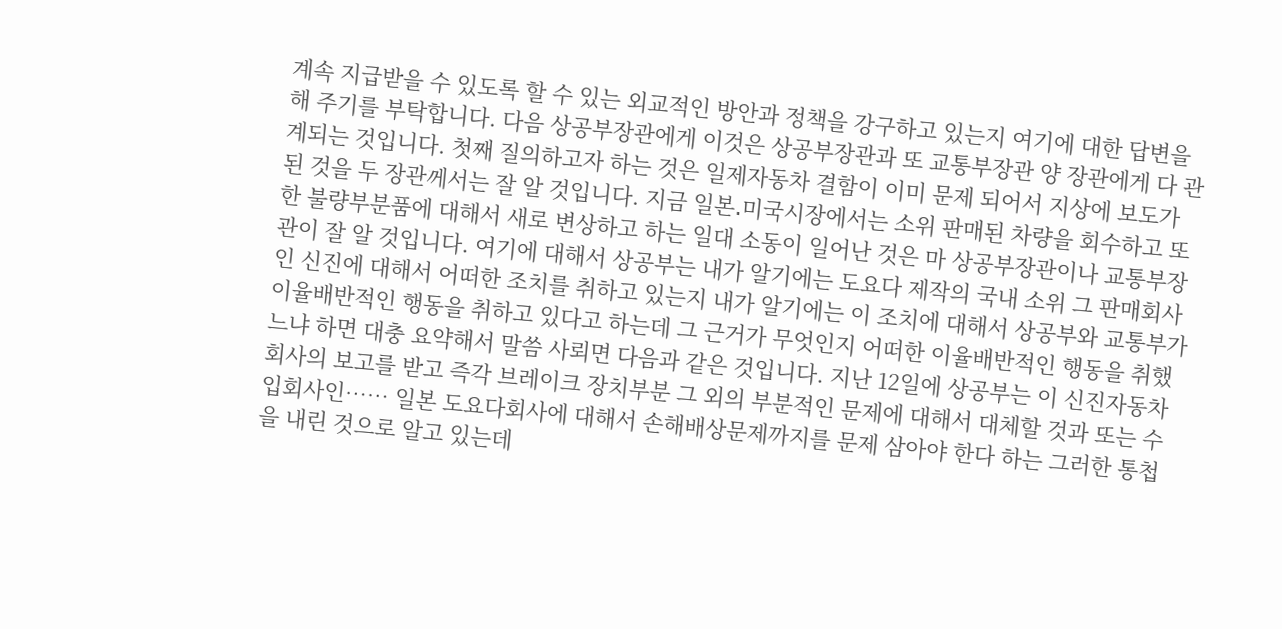계속 지급받을 수 있도록 할 수 있는 외교적인 방안과 정책을 강구하고 있는지 여기에 대한 답변을 해 주기를 부탁합니다. 다음 상공부장관에게 이것은 상공부장관과 또 교통부장관 양 장관에게 다 관계되는 것입니다. 첫째 질의하고자 하는 것은 일제자동차 결함이 이미 문제 되어서 지상에 보도가 된 것을 두 장관께서는 잘 알 것입니다. 지금 일본․미국시장에서는 소위 판매된 차량을 회수하고 또한 불량부분품에 대해서 새로 변상하고 하는 일대 소동이 일어난 것은 마 상공부장관이나 교통부장관이 잘 알 것입니다. 여기에 대해서 상공부는 내가 알기에는 도요다 제작의 국내 소위 그 판매회사인 신진에 대해서 어떠한 조치를 취하고 있는지 내가 알기에는 이 조치에 대해서 상공부와 교통부가 이율배반적인 행동을 취하고 있다고 하는데 그 근거가 무엇인지 어떠한 이율배반적인 행동을 취했느냐 하면 대충 요약해서 말씀 사뢰면 다음과 같은 것입니다. 지난 12일에 상공부는 이 신진자동차 회사의 보고를 받고 즉각 브레이크 장치부분 그 외의 부분적인 문제에 대해서 대체할 것과 또는 수입회사인…… 일본 도요다회사에 대해서 손해배상문제까지를 문제 삼아야 한다 하는 그러한 통첩을 내린 것으로 알고 있는데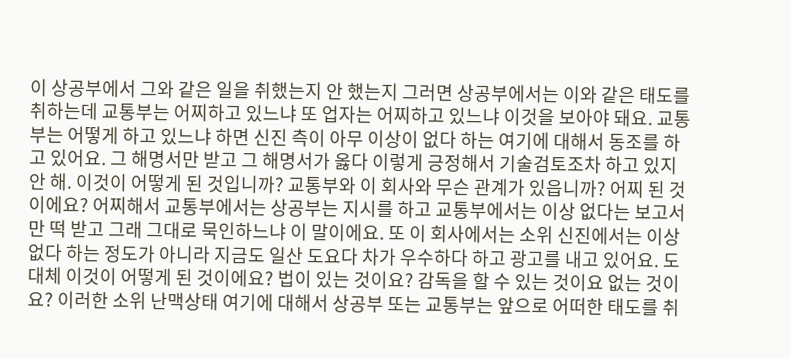이 상공부에서 그와 같은 일을 취했는지 안 했는지 그러면 상공부에서는 이와 같은 태도를 취하는데 교통부는 어찌하고 있느냐 또 업자는 어찌하고 있느냐 이것을 보아야 돼요. 교통부는 어떻게 하고 있느냐 하면 신진 측이 아무 이상이 없다 하는 여기에 대해서 동조를 하고 있어요. 그 해명서만 받고 그 해명서가 옳다 이렇게 긍정해서 기술검토조차 하고 있지 안 해. 이것이 어떻게 된 것입니까? 교통부와 이 회사와 무슨 관계가 있읍니까? 어찌 된 것이에요? 어찌해서 교통부에서는 상공부는 지시를 하고 교통부에서는 이상 없다는 보고서만 떡 받고 그래 그대로 묵인하느냐 이 말이에요. 또 이 회사에서는 소위 신진에서는 이상 없다 하는 정도가 아니라 지금도 일산 도요다 차가 우수하다 하고 광고를 내고 있어요. 도대체 이것이 어떻게 된 것이에요? 법이 있는 것이요? 감독을 할 수 있는 것이요 없는 것이요? 이러한 소위 난맥상태 여기에 대해서 상공부 또는 교통부는 앞으로 어떠한 태도를 취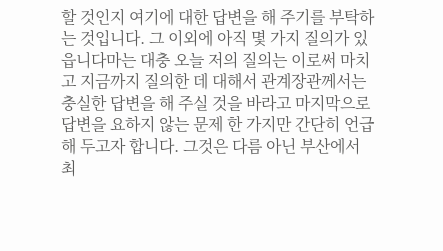할 것인지 여기에 대한 답변을 해 주기를 부탁하는 것입니다. 그 이외에 아직 몇 가지 질의가 있읍니다마는 대충 오늘 저의 질의는 이로써 마치고 지금까지 질의한 데 대해서 관계장관께서는 충실한 답변을 해 주실 것을 바라고 마지막으로 답변을 요하지 않는 문제 한 가지만 간단히 언급해 두고자 합니다. 그것은 다름 아닌 부산에서 최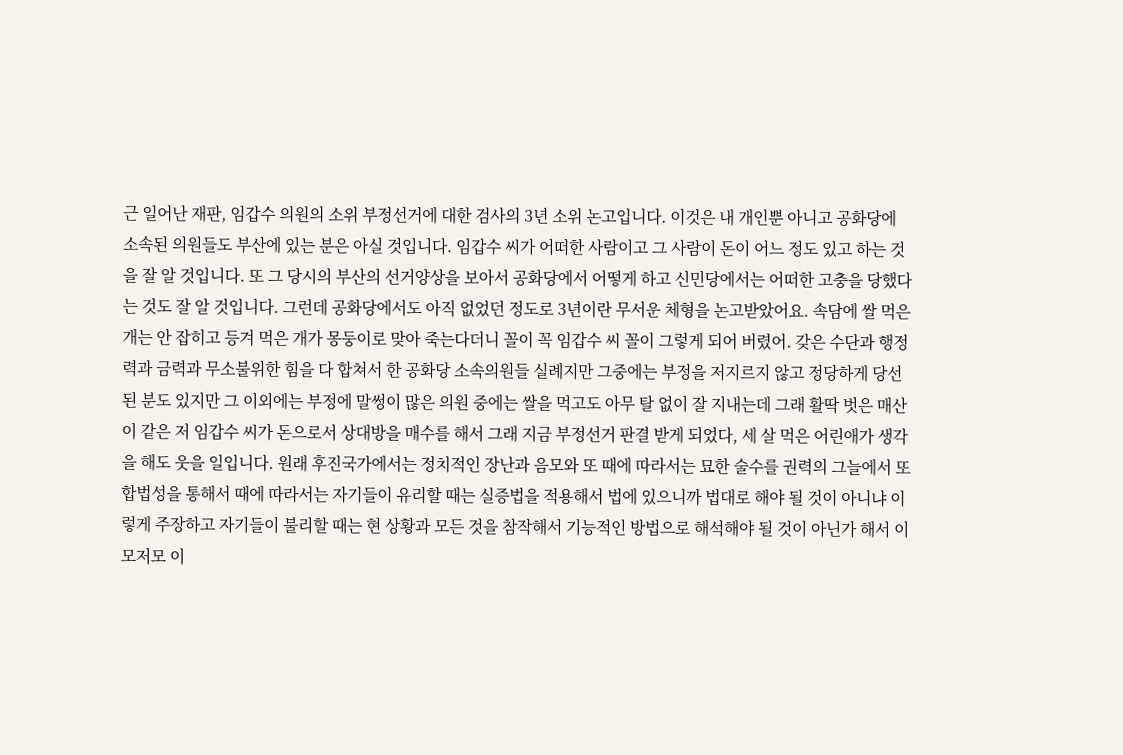근 일어난 재판, 임갑수 의원의 소위 부정선거에 대한 검사의 3년 소위 논고입니다. 이것은 내 개인뿐 아니고 공화당에 소속된 의원들도 부산에 있는 분은 아실 것입니다. 임갑수 씨가 어떠한 사람이고 그 사람이 돈이 어느 정도 있고 하는 것을 잘 알 것입니다. 또 그 당시의 부산의 선거양상을 보아서 공화당에서 어떻게 하고 신민당에서는 어떠한 고충을 당했다는 것도 잘 알 것입니다. 그런데 공화당에서도 아직 없었던 정도로 3년이란 무서운 체형을 논고받았어요. 속담에 쌀 먹은 개는 안 잡히고 등겨 먹은 개가 몽둥이로 맞아 죽는다더니 꼴이 꼭 임갑수 씨 꼴이 그렇게 되어 버렸어. 갖은 수단과 행정력과 금력과 무소불위한 힘을 다 합쳐서 한 공화당 소속의원들 실례지만 그중에는 부정을 저지르지 않고 정당하게 당선된 분도 있지만 그 이외에는 부정에 말썽이 많은 의원 중에는 쌀을 먹고도 아무 탈 없이 잘 지내는데 그래 활딱 벗은 매산이 같은 저 임갑수 씨가 돈으로서 상대방을 매수를 해서 그래 지금 부정선거 판결 받게 되었다, 세 살 먹은 어린애가 생각을 해도 웃을 일입니다. 원래 후진국가에서는 정치적인 장난과 음모와 또 때에 따라서는 묘한 술수를 권력의 그늘에서 또 합법성을 통해서 때에 따라서는 자기들이 유리할 때는 실증법을 적용해서 법에 있으니까 법대로 해야 될 것이 아니냐 이렇게 주장하고 자기들이 불리할 때는 현 상황과 모든 것을 참작해서 기능적인 방법으로 해석해야 될 것이 아닌가 해서 이모저모 이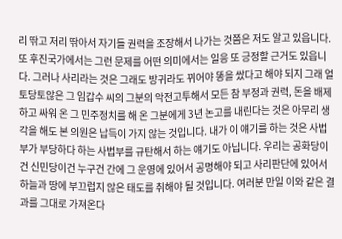리 딲고 저리 딲아서 자기들 권력을 조장해서 나가는 것쯤은 저도 알고 있읍니다. 또 후진국가에서는 그런 문제를 어떤 의미에서는 일응 또 긍정할 근거도 있읍니다. 그러나 사리라는 것은 그래도 방귀라도 뀌어야 똥을 쌌다고 해야 되지 그래 얼토당토않은 그 임갑수 씨의 그분의 악전고투해서 모든 참 부정과 권력, 돈을 배제하고 싸워 온 그 민주정치를 해 온 그분에게 3년 논고를 내린다는 것은 아무리 생각을 해도 본 의원은 납득이 가지 않는 것입니다. 내가 이 얘기를 하는 것은 사법부가 부당하다 하는 사법부를 규탄해서 하는 얘기도 아닙니다. 우리는 공화당이건 신민당이건 누구건 간에 그 운영에 있어서 공명해야 되고 사리판단에 있어서 하늘과 땅에 부끄럽지 않은 태도를 취해야 될 것입니다. 여러분 만일 이와 같은 결과를 그대로 가져온다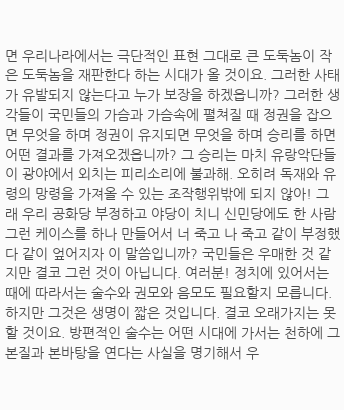면 우리나라에서는 극단적인 표현 그대로 큰 도둑놈이 작은 도둑놈을 재판한다 하는 시대가 올 것이요. 그러한 사태가 유발되지 않는다고 누가 보장을 하겠읍니까? 그러한 생각들이 국민들의 가슴과 가슴속에 펼쳐질 때 정권을 잡으면 무엇을 하며 정권이 유지되면 무엇을 하며 승리를 하면 어떤 결과를 가져오겠읍니까? 그 승리는 마치 유랑악단들이 광야에서 외치는 피리소리에 불과해. 오히려 독재와 유령의 망령을 가져올 수 있는 조작행위밖에 되지 않아! 그래 우리 공화당 부정하고 야당이 치니 신민당에도 한 사람 그런 케이스를 하나 만들어서 너 죽고 나 죽고 같이 부정했다 같이 엎어지자 이 말씀입니까? 국민들은 우매한 것 같지만 결코 그런 것이 아닙니다. 여러분! 정치에 있어서는 때에 따라서는 술수와 권모와 음모도 필요할지 모릅니다. 하지만 그것은 생명이 짧은 것입니다. 결코 오래가지는 못할 것이요. 방편적인 술수는 어떤 시대에 가서는 천하에 그 본질과 본바탕을 연다는 사실을 명기해서 우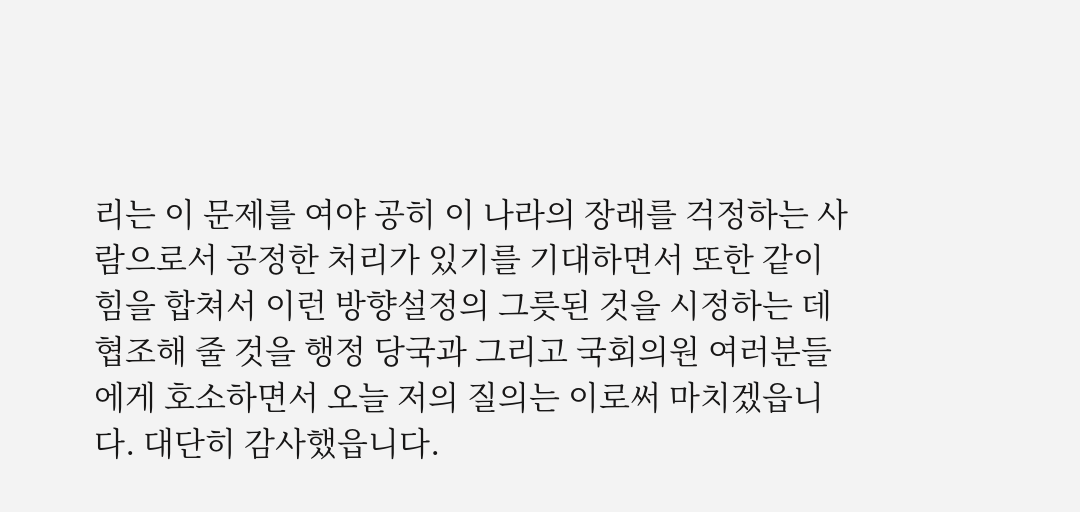리는 이 문제를 여야 공히 이 나라의 장래를 걱정하는 사람으로서 공정한 처리가 있기를 기대하면서 또한 같이 힘을 합쳐서 이런 방향설정의 그릇된 것을 시정하는 데 협조해 줄 것을 행정 당국과 그리고 국회의원 여러분들에게 호소하면서 오늘 저의 질의는 이로써 마치겠읍니다. 대단히 감사했읍니다.